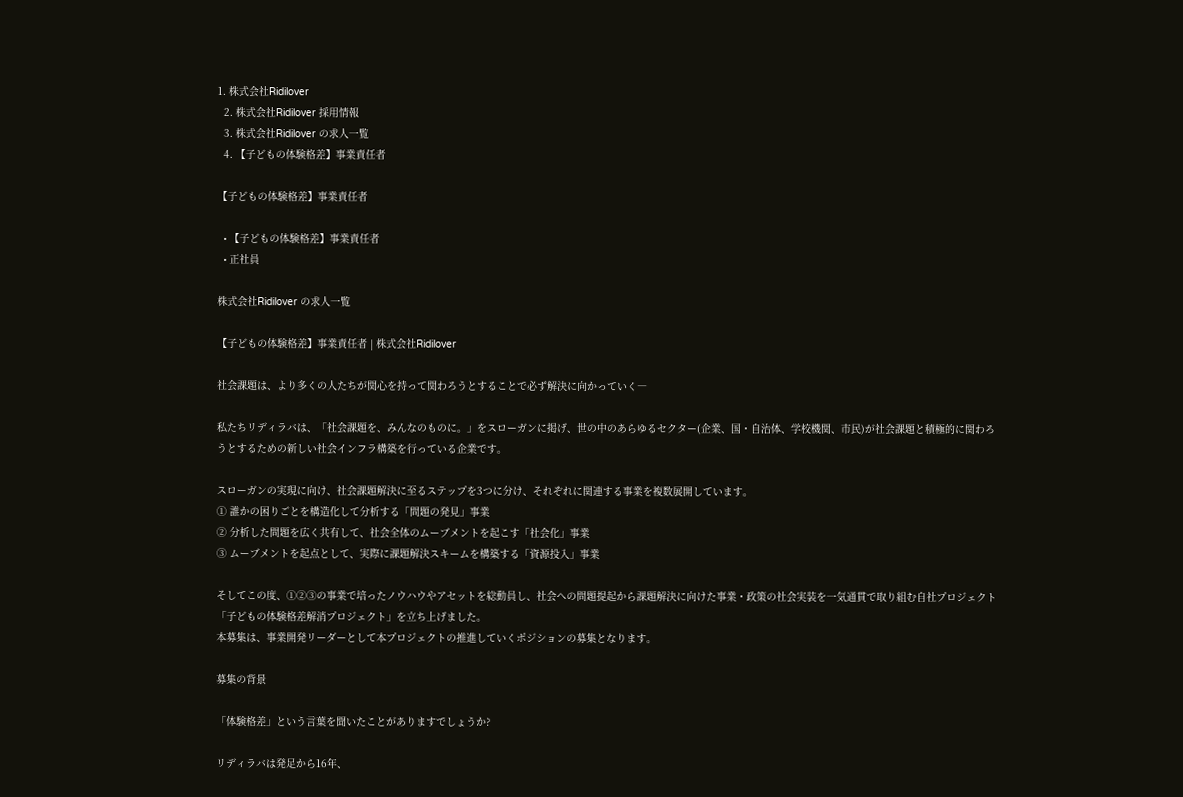1. 株式会社Ridilover
  2. 株式会社Ridilover 採用情報
  3. 株式会社Ridilover の求人一覧
  4. 【子どもの体験格差】事業責任者

【子どもの体験格差】事業責任者

  • 【子どもの体験格差】事業責任者
  • 正社員

株式会社Ridilover の求人一覧

【子どもの体験格差】事業責任者 | 株式会社Ridilover

社会課題は、より多くの人たちが関心を持って関わろうとすることで必ず解決に向かっていく―

私たちリディラバは、「社会課題を、みんなのものに。」をスローガンに掲げ、世の中のあらゆるセクター(企業、国・自治体、学校機関、市民)が社会課題と積極的に関わろうとするための新しい社会インフラ構築を行っている企業です。

スローガンの実現に向け、社会課題解決に至るステップを3つに分け、それぞれに関連する事業を複数展開しています。
① 誰かの困りごとを構造化して分析する「問題の発見」事業
② 分析した問題を広く共有して、社会全体のムーブメントを起こす「社会化」事業
③ ムーブメントを起点として、実際に課題解決スキームを構築する「資源投入」事業

そしてこの度、①②③の事業で培ったノウハウやアセットを総動員し、社会への問題提起から課題解決に向けた事業・政策の社会実装を一気通貫で取り組む自社プロジェクト「子どもの体験格差解消プロジェクト」を立ち上げました。
本募集は、事業開発リーダーとして本プロジェクトの推進していくポジションの募集となります。

募集の背景

「体験格差」という言葉を聞いたことがありますでしょうか?

リディラバは発足から16年、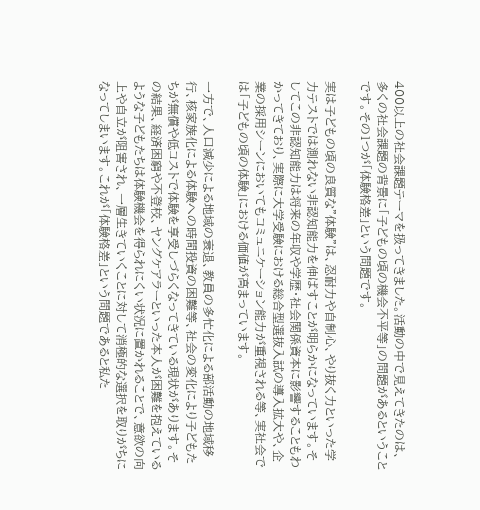400以上の社会課題テーマを扱ってきました。活動の中で見えてきたのは、多くの社会課題の背景に「子どもの頃の機会不平等」の問題があるということです。その1つが「体験格差」という問題です。

実は子どもの頃の良質な”体験”は、忍耐力や自制心、やり抜く力といった学力テストでは測れない非認知能力を伸ばすことが明らかになっています。そしてこの非認知能力は将来の年収や学歴・社会関係資本に影響することもわかってきており、実際に大学受験における総合型選抜入試の導入拡大や、企業の採用シーンにおいてもコミュニケーション能力が重視される等、実社会では「子どもの頃の体験」における価値が高まっています。

一方で、人口減少による地域の衰退、教員の多忙化による部活動の地域移行、核家族化による体験への時間投資の困難等、社会の変化により子どもたちが無償や低コストで体験を享受しづらくなってきている現状があります。その結果、経済困窮や不登校、ヤングケアラーといった本人が困難を抱えているような子どもたちは体験機会を得られにくい状況に置かれることで、意欲の向上や自立が阻害され、一層生きていくことに対して消極的な選択を取りがちになってしまいます。これが「体験格差」という問題であると私た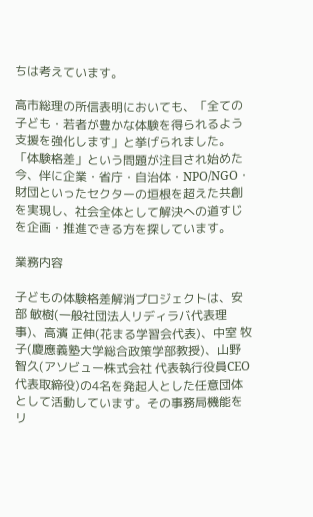ちは考えています。

高市総理の所信表明においても、「全ての子ども・若者が豊かな体験を得られるよう支援を強化します」と挙げられました。「体験格差」という問題が注目され始めた今、伴に企業・省庁・自治体・NPO/NGO・財団といったセクターの垣根を超えた共創を実現し、社会全体として解決への道すじを企画・推進できる方を探しています。

業務内容

子どもの体験格差解消プロジェクトは、安部 敏樹(一般社団法人リディラバ代表理事)、高濱 正伸(花まる学習会代表)、中室 牧子(慶應義塾大学総合政策学部教授)、山野 智久(アソビュー株式会社 代表執行役員CEO 代表取締役)の4名を発起人とした任意団体として活動しています。その事務局機能をリ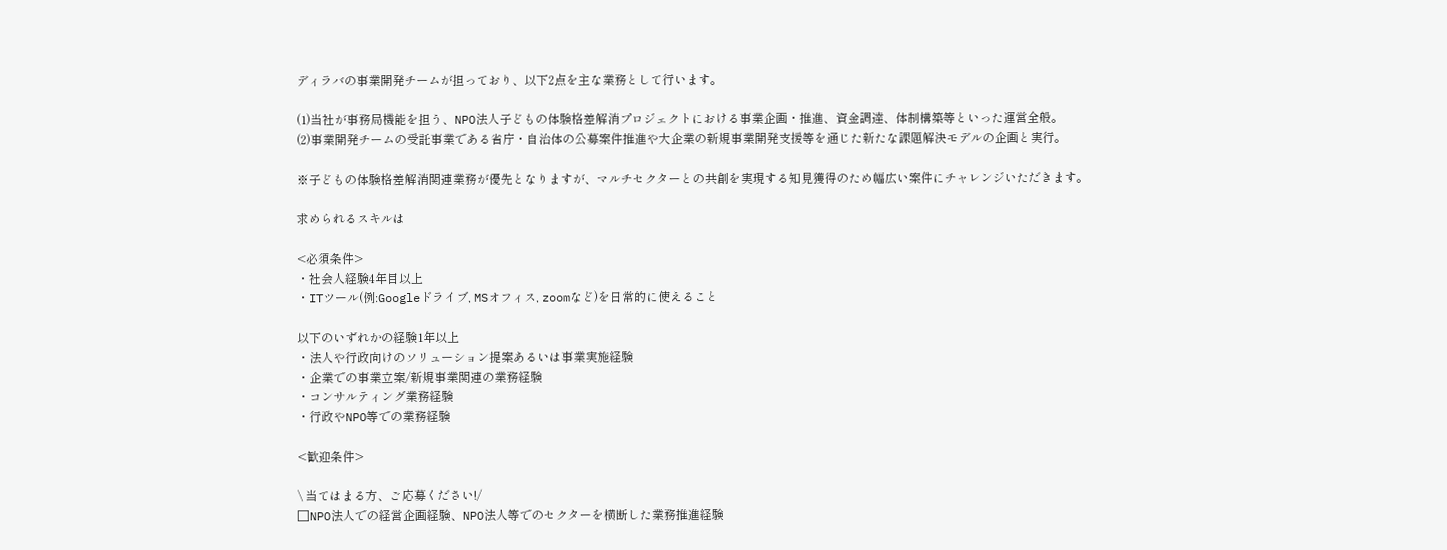ディラバの事業開発チームが担っており、以下2点を主な業務として行います。

(1)当社が事務局機能を担う、NPO法人子どもの体験格差解消プロジェクトにおける事業企画・推進、資金調達、体制構築等といった運営全般。
(2)事業開発チームの受託事業である省庁・自治体の公募案件推進や大企業の新規事業開発支援等を通じた新たな課題解決モデルの企画と実行。

※子どもの体験格差解消関連業務が優先となりますが、マルチセクターとの共創を実現する知見獲得のため幅広い案件にチャレンジいただきます。

求められるスキルは

<必須条件>
・社会人経験4年目以上
・ITツール(例:Googleドライブ, MSオフィス, zoomなど)を日常的に使えること

以下のいずれかの経験1年以上
・法人や行政向けのソリューション提案あるいは事業実施経験
・企業での事業立案/新規事業関連の業務経験
・コンサルティング業務経験
・行政やNPO等での業務経験

<歓迎条件>

\ 当てはまる方、ご応募ください!/
□NPO法人での経営企画経験、NPO法人等でのセクターを横断した業務推進経験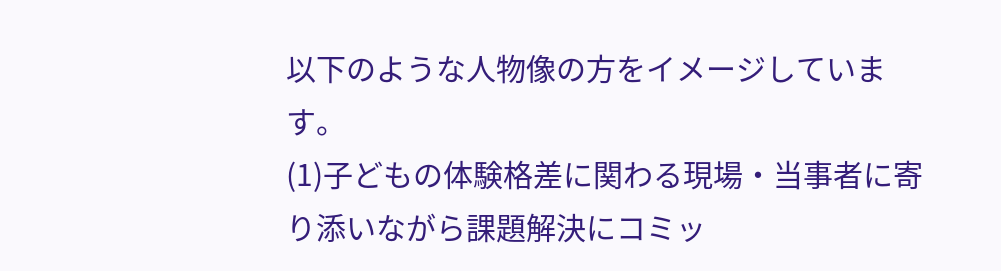以下のような人物像の方をイメージしています。
(1)子どもの体験格差に関わる現場・当事者に寄り添いながら課題解決にコミッ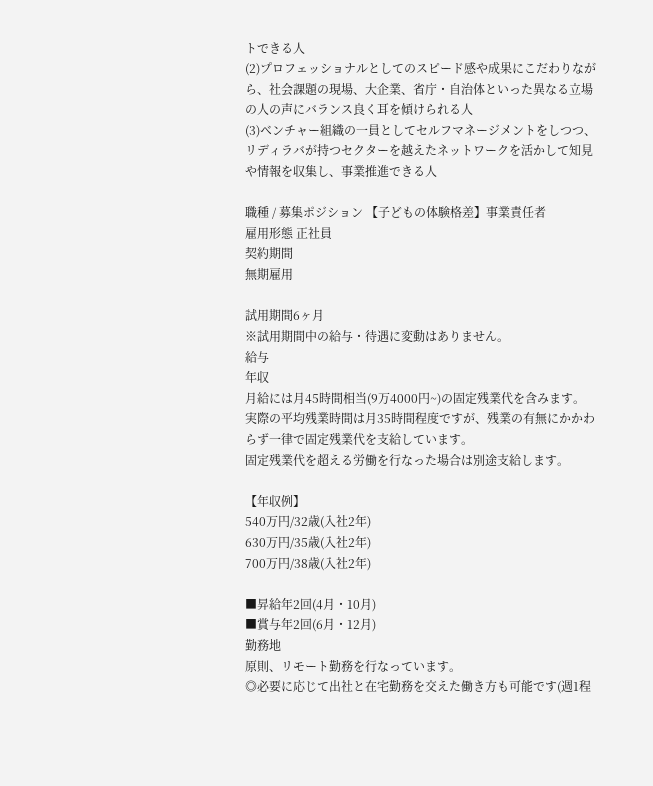トできる人
(2)プロフェッショナルとしてのスピード感や成果にこだわりながら、社会課題の現場、大企業、省庁・自治体といった異なる立場の人の声にバランス良く耳を傾けられる人
(3)ベンチャー組織の一員としてセルフマネージメントをしつつ、リディラバが持つセクターを越えたネットワークを活かして知見や情報を収集し、事業推進できる人

職種 / 募集ポジション 【子どもの体験格差】事業責任者
雇用形態 正社員
契約期間
無期雇用

試用期間6ヶ月
※試用期間中の給与・待遇に変動はありません。
給与
年収
月給には月45時間相当(9万4000円~)の固定残業代を含みます。
実際の平均残業時間は月35時間程度ですが、残業の有無にかかわらず一律で固定残業代を支給しています。
固定残業代を超える労働を行なった場合は別途支給します。

【年収例】
540万円/32歳(入社2年)
630万円/35歳(入社2年)
700万円/38歳(入社2年)

■昇給年2回(4月・10月)
■賞与年2回(6月・12月)
勤務地
原則、リモート勤務を行なっています。
◎必要に応じて出社と在宅勤務を交えた働き方も可能です(週1程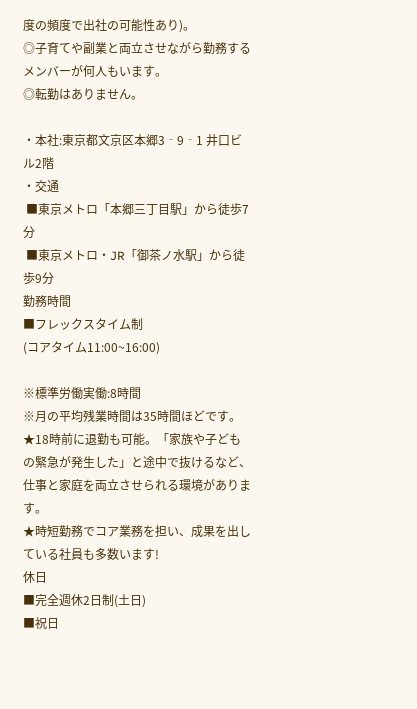度の頻度で出社の可能性あり)。
◎子育てや副業と両立させながら勤務するメンバーが何人もいます。
◎転勤はありません。

・本社:東京都文京区本郷3‐9‐1 井口ビル2階
・交通
 ■東京メトロ「本郷三丁目駅」から徒歩7分
 ■東京メトロ・JR「御茶ノ水駅」から徒歩9分
勤務時間
■フレックスタイム制
(コアタイム11:00~16:00)

※標準労働実働:8時間
※月の平均残業時間は35時間ほどです。
★18時前に退勤も可能。「家族や子どもの緊急が発生した」と途中で抜けるなど、仕事と家庭を両立させられる環境があります。
★時短勤務でコア業務を担い、成果を出している社員も多数います!
休日
■完全週休2日制(土日)
■祝日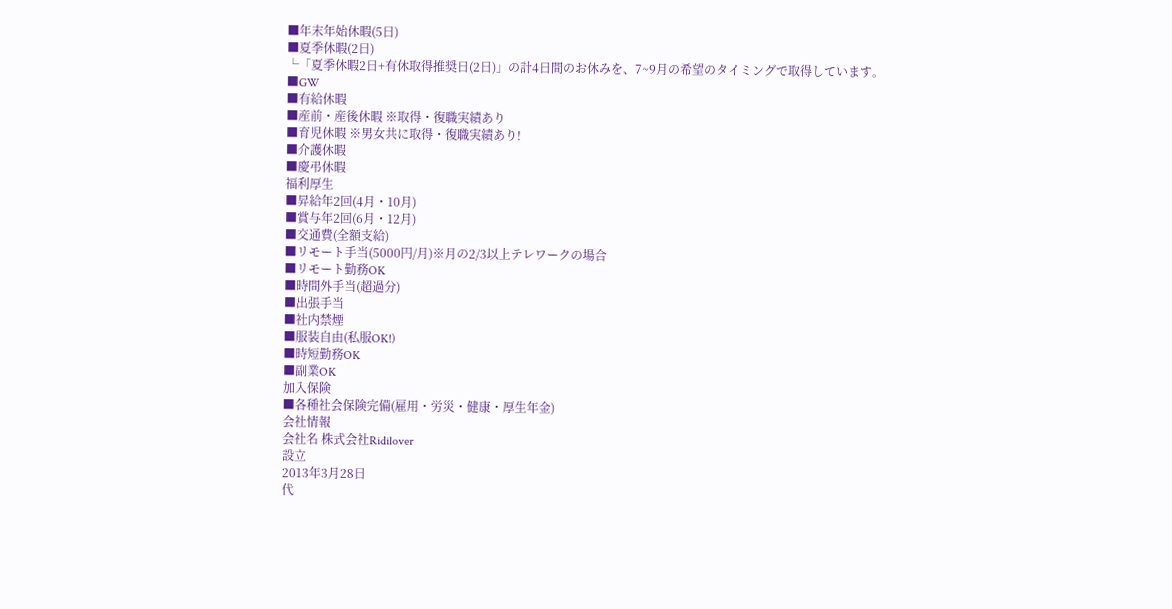■年末年始休暇(5日)
■夏季休暇(2日)
└「夏季休暇2日+有休取得推奨日(2日)」の計4日間のお休みを、7~9月の希望のタイミングで取得しています。
■GW
■有給休暇
■産前・産後休暇 ※取得・復職実績あり
■育児休暇 ※男女共に取得・復職実績あり!
■介護休暇
■慶弔休暇
福利厚生
■昇給年2回(4月・10月)
■賞与年2回(6月・12月)
■交通費(全額支給)
■リモート手当(5000円/月)※月の2/3以上テレワークの場合
■リモート勤務OK
■時間外手当(超過分)
■出張手当
■社内禁煙
■服装自由(私服OK!)
■時短勤務OK
■副業OK
加入保険
■各種社会保険完備(雇用・労災・健康・厚生年金)
会社情報
会社名 株式会社Ridilover
設立
2013年3月28日
代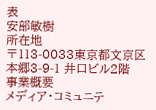表
安部敏樹
所在地
〒113-0033東京都文京区本郷3-9-1 井口ビル2階
事業概要
メディア・コミュニテ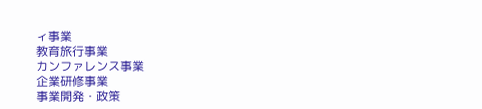ィ事業
教育旅行事業
カンファレンス事業
企業研修事業
事業開発・政策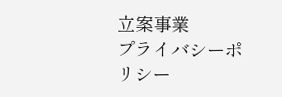立案事業
プライバシーポリシー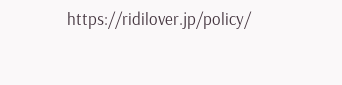https://ridilover.jp/policy/